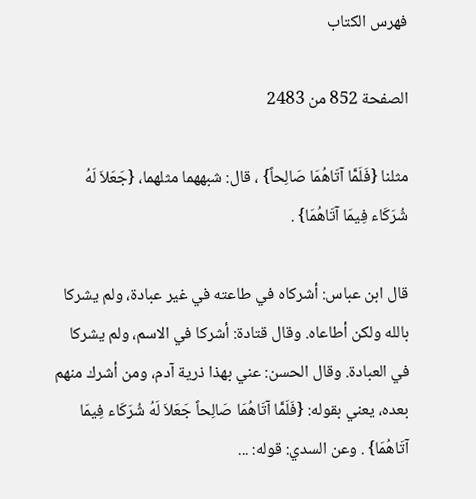فهرس الكتاب

الصفحة 852 من 2483

مثلنا {فَلَمَّا آتَاهُمَا صَالِحاً} ، قال: شبههما مثلهما، {جَعَلاَ لَهُ شُرَكَاء فِيمَا آتَاهُمَا} .

قال ابن عباس: أشركاه في طاعته في غير عبادة، ولم يشركا بالله ولكن أطاعاه. وقال قتادة: أشركا في الاسم، ولم يشركا في العبادة. وقال الحسن: عني بهذا ذرية آدم، ومن أشرك منهم بعده، يعني بقوله: {فَلَمَّا آتَاهُمَا صَالِحاً جَعَلاَ لَهُ شُرَكَاء فِيمَا آتَاهُمَا} . وعن السدي: قوله: ...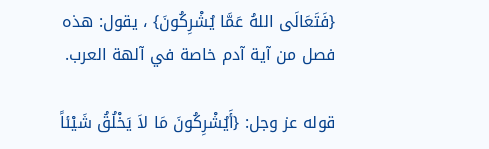{فَتَعَالَى اللهُ عَمَّا يُشْرِكُونَ} ، يقول: هذه فصل من آية آدم خاصة في آلهة العرب.

قوله عز وجل: {أَيُشْرِكُونَ مَا لاَ يَخْلُقُ شَيْئاً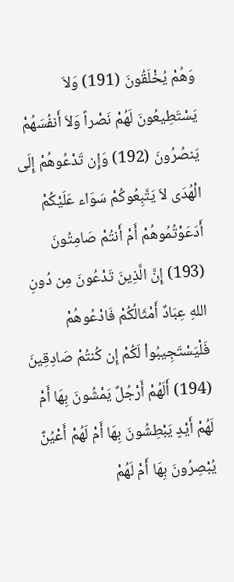وَهُمْ يُخْلَقُونَ (191) وَلاَ يَسْتَطِيعُونَ لَهُمْ نَصْراً وَلاَ أَنفُسَهُمْ يَنصُرُونَ (192) وَإِن تَدْعُوهُمْ إِلَى الْهُدَى لاَ يَتَّبِعُوكُمْ سَوَاء عَلَيْكُمْ أَدَعَوْتُمُوهُمْ أَمْ أَنتُمْ صَامِتُونَ (193) إِنَّ الَّذِينَ تَدْعُونَ مِن دُونِ اللهِ عِبَادٌ أَمْثَالُكُمْ فَادْعُوهُمْ فَلْيَسْتَجِيبُواْ لَكُمْ إِن كُنتُمْ صَادِقِينَ (194) أَلَهُمْ أَرْجُلٌ يَمْشُونَ بِهَا أَمْ لَهُمْ أَيْدٍ يَبْطِشُونَ بِهَا أَمْ لَهُمْ أَعْيُنٌ يُبْصِرُونَ بِهَا أَمْ لَهُمْ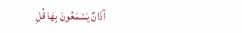آذَانٌ يَسْمَعُونَ بِهَا قُلِ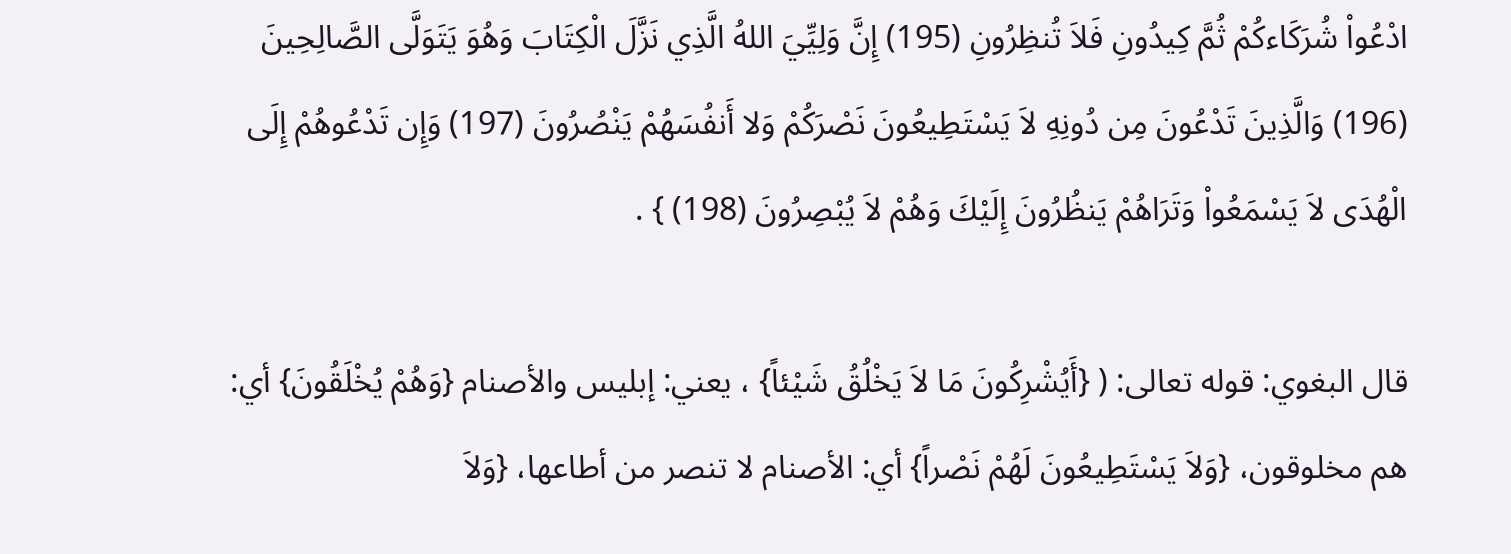ادْعُواْ شُرَكَاءكُمْ ثُمَّ كِيدُونِ فَلاَ تُنظِرُونِ (195) إِنَّ وَلِيِّيَ اللهُ الَّذِي نَزَّلَ الْكِتَابَ وَهُوَ يَتَوَلَّى الصَّالِحِينَ (196) وَالَّذِينَ تَدْعُونَ مِن دُونِهِ لاَ يَسْتَطِيعُونَ نَصْرَكُمْ وَلا أَنفُسَهُمْ يَنْصُرُونَ (197) وَإِن تَدْعُوهُمْ إِلَى الْهُدَى لاَ يَسْمَعُواْ وَتَرَاهُمْ يَنظُرُونَ إِلَيْكَ وَهُمْ لاَ يُبْصِرُونَ (198) } .

قال البغوي: قوله تعالى: ( {أَيُشْرِكُونَ مَا لاَ يَخْلُقُ شَيْئاً} ، يعني: إبليس والأصنام {وَهُمْ يُخْلَقُونَ} أي: هم مخلوقون، {وَلاَ يَسْتَطِيعُونَ لَهُمْ نَصْراً} أي: الأصنام لا تنصر من أطاعها، {وَلاَ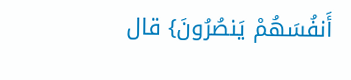أَنفُسَهُمْ يَنصُرُونَ} قال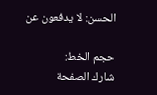الحسن: لا يدفعون عن

حجم الخط:
شارك الصفحة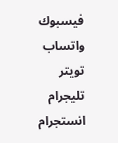فيسبوك واتساب تويتر تليجرام انستجرام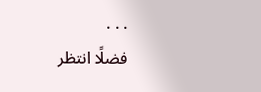. . .
فضلًا انتظر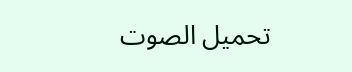تحميل الصوت